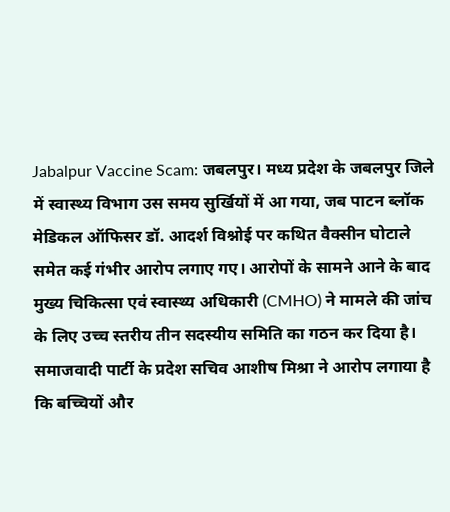Jabalpur Vaccine Scam: जबलपुर। मध्य प्रदेश के जबलपुर जिले में स्वास्थ्य विभाग उस समय सुर्खियों में आ गया, जब पाटन ब्लॉक मेडिकल ऑफिसर डॉ. आदर्श विश्नोई पर कथित वैक्सीन घोटाले समेत कई गंभीर आरोप लगाए गए। आरोपों के सामने आने के बाद मुख्य चिकित्सा एवं स्वास्थ्य अधिकारी (CMHO) ने मामले की जांच के लिए उच्च स्तरीय तीन सदस्यीय समिति का गठन कर दिया है।
समाजवादी पार्टी के प्रदेश सचिव आशीष मिश्रा ने आरोप लगाया है कि बच्चियों और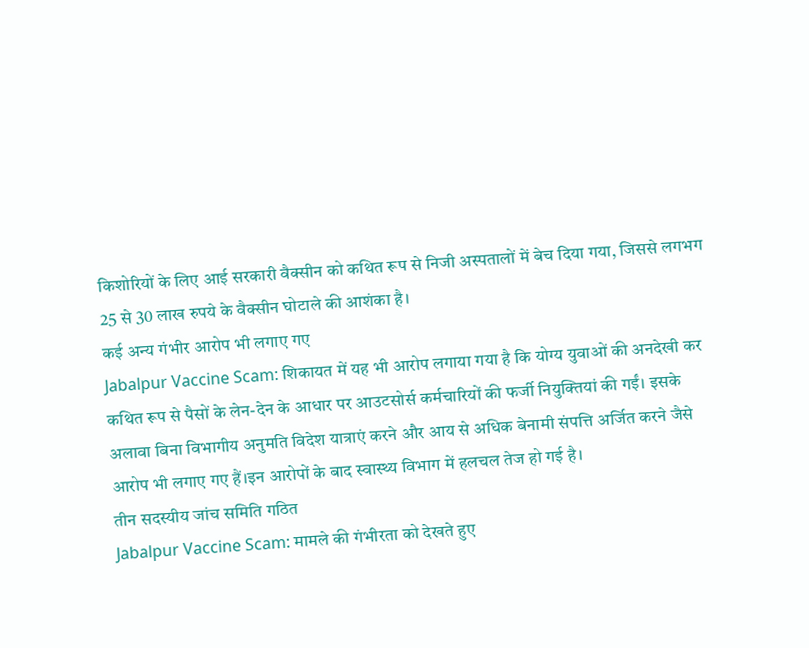किशोरियों के लिए आई सरकारी वैक्सीन को कथित रूप से निजी अस्पतालों में बेच दिया गया, जिससे लगभग 25 से 30 लाख रुपये के वैक्सीन घोटाले की आशंका है।
कई अन्य गंभीर आरोप भी लगाए गए
Jabalpur Vaccine Scam: शिकायत में यह भी आरोप लगाया गया है कि योग्य युवाओं की अनदेखी कर कथित रूप से पैसों के लेन-देन के आधार पर आउटसोर्स कर्मचारियों की फर्जी नियुक्तियां की गईं। इसके अलावा बिना विभागीय अनुमति विदेश यात्राएं करने और आय से अधिक बेनामी संपत्ति अर्जित करने जैसे आरोप भी लगाए गए हैं।इन आरोपों के बाद स्वास्थ्य विभाग में हलचल तेज हो गई है।
तीन सदस्यीय जांच समिति गठित
Jabalpur Vaccine Scam: मामले की गंभीरता को देखते हुए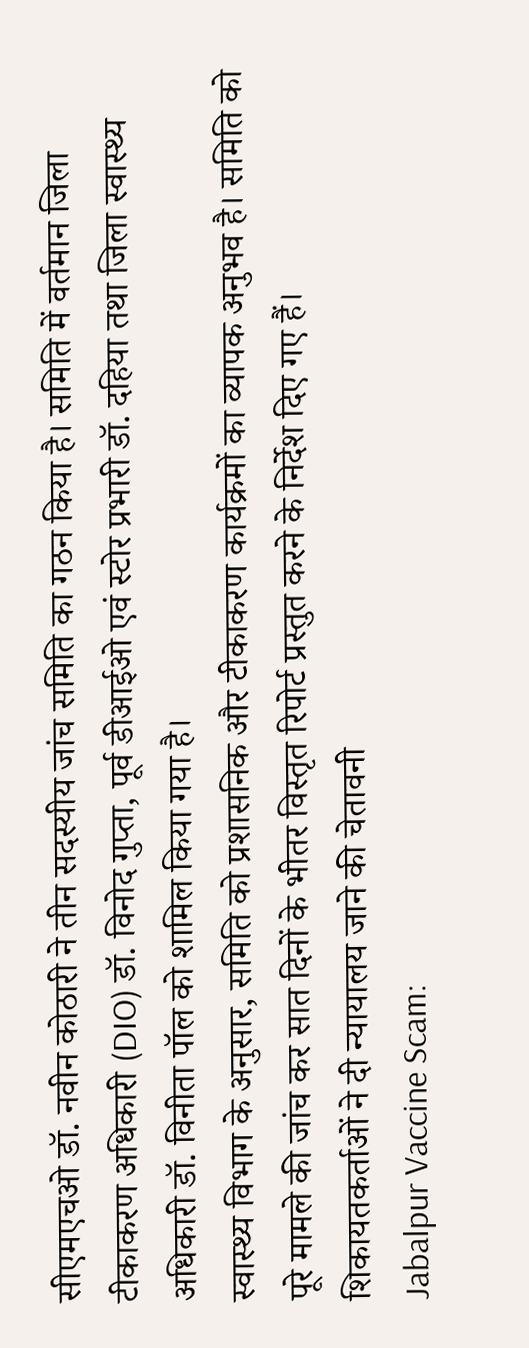सीएमएचओ डॉ. नवीन कोठारी ने तीन सदस्यीय जांच समिति का गठन किया है। समिति में वर्तमान जिला टीकाकरण अधिकारी (DIO) डॉ. विनोद गुप्ता, पूर्व डीआईओ एवं स्टोर प्रभारी डॉ. दहिया तथा जिला स्वास्थ्य अधिकारी डॉ. विनीता पॉल को शामिल किया गया है।
स्वास्थ्य विभाग के अनुसार, समिति को प्रशासनिक और टीकाकरण कार्यक्रमों का व्यापक अनुभव है। समिति को पूरे मामले की जांच कर सात दिनों के भीतर विस्तृत रिपोर्ट प्रस्तुत करने के निर्देश दिए गए हैं।
शिकायतकर्ताओं ने दी न्यायालय जाने की चेतावनी
Jabalpur Vaccine Scam: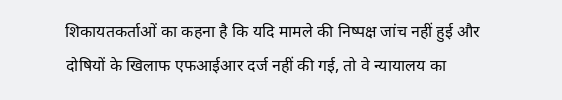शिकायतकर्ताओं का कहना है कि यदि मामले की निष्पक्ष जांच नहीं हुई और दोषियों के खिलाफ एफआईआर दर्ज नहीं की गई, तो वे न्यायालय का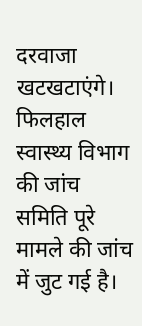दरवाजा खटखटाएंगे। फिलहाल स्वास्थ्य विभाग की जांच समिति पूरे मामले की जांच में जुट गई है।